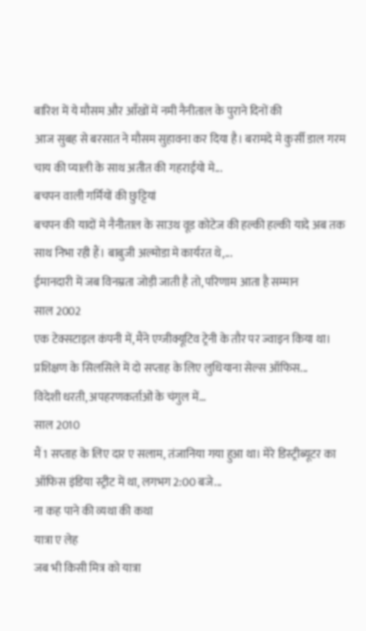बारिश में ये मौसम और आँखों में नमी नैनीताल के पुराने दिनों की
आज सुबह से बरसात ने मौसम सुहावना कर दिया है। बरामदे मे कुर्सी डाल गरम चाय की प्याली के साथ अतीत की गहराईयो मे...
बचपन वाली गर्मियों की छुट्टियां
बचपन की यादों मे नैनीताल के साउथ वूड कोटेज की हल्की हल्की यादे अब तक साथ निभा रही हैं। बाबुजी अल्मोडा मे कार्यरत थे,...
ईमानदारी में जब विनम्रता जोड़ी जाती है तो, परिणाम आता है सम्मान
साल 2002
एक टेक्सटाइल कंपनी में, मैंने एग्जीक्यूटिव ट्रेनी के तौर पर ज्वाइन किया था। प्रशिक्षण के सिलसिले में दो सप्ताह के लिए लुधियाना सेल्स ऑफिस...
विदेशी धरती, अपहरणकर्ताओं के चंगुल में…
साल 2010
मैं 1 सप्ताह के लिए दार ए सलाम, तंजानिया गया हुआ था। मेरे डिस्ट्रीब्यूटर का ऑफिस इंडिया स्ट्रीट में था, लगभग 2:00 बजे...
ना कह पाने की व्यथा की कथा
यात्रा ए लेह
जब भी किसी मित्र को यात्रा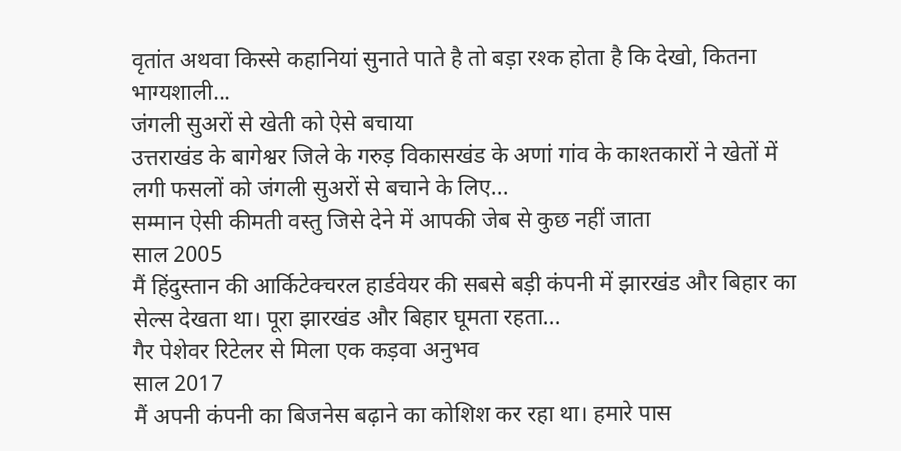वृतांत अथवा किस्से कहानियां सुनाते पाते है तो बड़ा रश्क होता है कि देखो, कितना भाग्यशाली...
जंगली सुअरों से खेती को ऐसे बचाया
उत्तराखंड के बागेश्वर जिले के गरुड़ विकासखंड के अणां गांव के काश्तकारों ने खेतों में लगी फसलों को जंगली सुअरों से बचाने के लिए...
सम्मान ऐसी कीमती वस्तु जिसे देने में आपकी जेब से कुछ नहीं जाता
साल 2005
मैं हिंदुस्तान की आर्किटेक्चरल हार्डवेयर की सबसे बड़ी कंपनी में झारखंड और बिहार का सेल्स देखता था। पूरा झारखंड और बिहार घूमता रहता...
गैर पेशेवर रिटेलर से मिला एक कड़वा अनुभव
साल 2017
मैं अपनी कंपनी का बिजनेस बढ़ाने का कोशिश कर रहा था। हमारे पास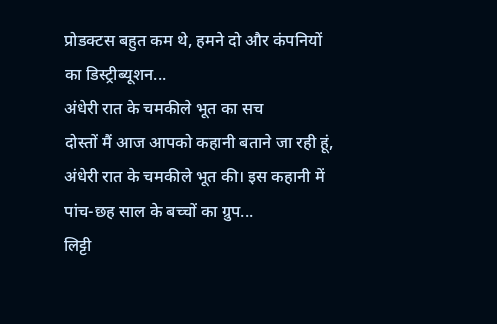प्रोडक्टस बहुत कम थे, हमने दो और कंपनियों का डिस्ट्रीब्यूशन...
अंधेरी रात के चमकीले भूत का सच
दोस्तों मैं आज आपको कहानी बताने जा रही हूं, अंधेरी रात के चमकीले भूत की। इस कहानी में पांच-छह साल के बच्चों का ग्रुप...
लिट्टी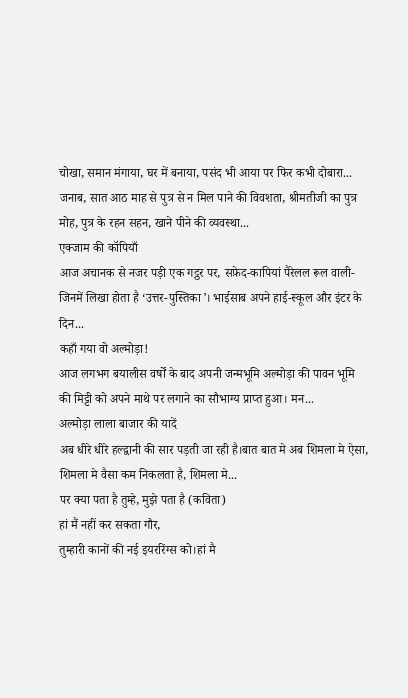चोखा, समान मंगाया, घर में बनाया, पसंद भी आया पर फिर कभी दोबारा...
जनाब, सात आठ माह से पुत्र से न मिल पाने की विवशता, श्रीमतीजी का पुत्र मोह, पुत्र के रहन सहन, खाने पीने की व्यवस्था...
एक्जाम की कॉपियाँ
आज अचानक से नजर पड़ी एक गट्ठर पर, सफ़ेद-कापियां पैरेलल रूल वाली- जिनमें लिखा होता है ‘उत्तर-पुस्तिका’। भाईसाब अपने हाई-स्कूल और इंटर के दिन...
कहाँ गया वो अल्मोड़ा!
आज लगभग बयालीस वर्षों के बाद अपनी जन्मभूमि अल्मोड़ा की पावन भूमि की मिट्टी को अपने माथे पर लगाने का सौभाग्य प्राप्त हुआ। मन...
अल्मोड़ा लाला बाजार की यादें
अब धीरे धीरे हल्द्वानी की सार पड़ती जा रही है।बात बात मे अब शिमला मे ऐसा, शिमला मे वैसा कम निकलता है, शिमला मे...
पर क्या पता है तुम्हे, मुझे पता है (कविता)
हां मैं नहीं कर सकता गौर,
तुम्हारी कानों की नई इयररिंग्स को।हां मै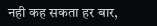नही कह सकता हर बार,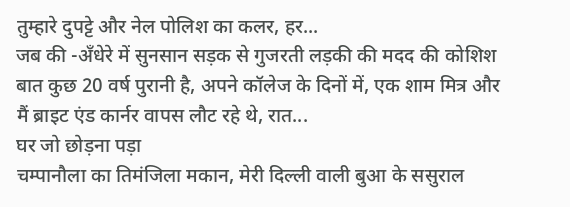तुम्हारे दुपट्टे और नेल पोलिश का कलर, हर...
जब की -अँधेरे में सुनसान सड़क से गुजरती लड़की की मदद की कोशिश
बात कुछ 20 वर्ष पुरानी है, अपने कॉलेज के दिनों में, एक शाम मित्र और मैं ब्राइट एंड कार्नर वापस लौट रहे थे, रात...
घर जो छोड़ना पड़ा
चम्पानौला का तिमंजिला मकान, मेरी दिल्ली वाली बुआ के ससुराल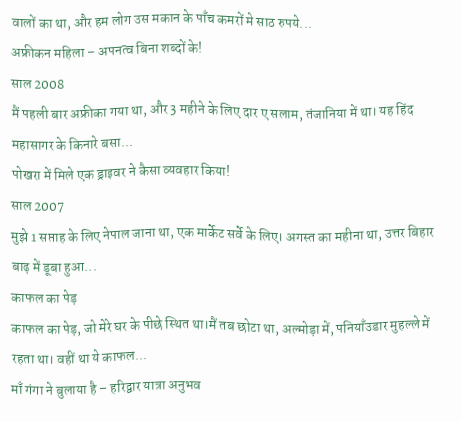वालों का था, और हम लोग उस मकान के पाँच कमरों मे साठ रुपये...
अफ्रीकन महिला – अपनत्व बिना शब्दों के!
साल 2008
मैं पहली बार अफ्रीका गया था, और 3 महीने के लिए दार ए सलाम, तंजानिया में था। यह हिंद महासागर के किनारे बसा...
पोखरा में मिले एक ड्राइवर ने कैसा व्यवहार किया!
साल 2007
मुझे 1 सप्ताह के लिए नेपाल जाना था, एक मार्केट सर्वे के लिए। अगस्त का महीना था, उत्तर बिहार बाढ़ में डूबा हुआ...
काफल का पेड़
काफल का पेड़, जो मेरे घर के पीछे स्थित था।मैं तब छोटा था, अल्मोड़ा में, पनियाँउडार मुहल्ले में रहता था। वहीं था ये काफल...
माँ गंगा ने बुलाया है – हरिद्वार यात्रा अनुभव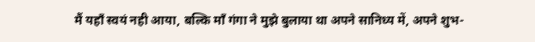मैं यहाँ स्वयं नही आया, बल्कि माँ गंगा ने मुझे बुलाया था अपने सानिध्य में, अपने शुभ-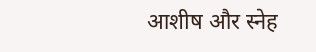आशीष और स्नेह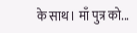के साथ। माँ पुत्र को...